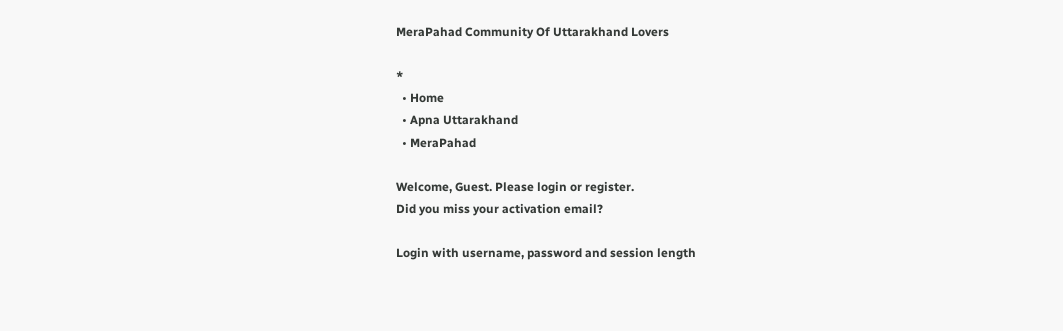MeraPahad Community Of Uttarakhand Lovers

*
  • Home
  • Apna Uttarakhand
  • MeraPahad

Welcome, Guest. Please login or register.
Did you miss your activation email?

Login with username, password and session length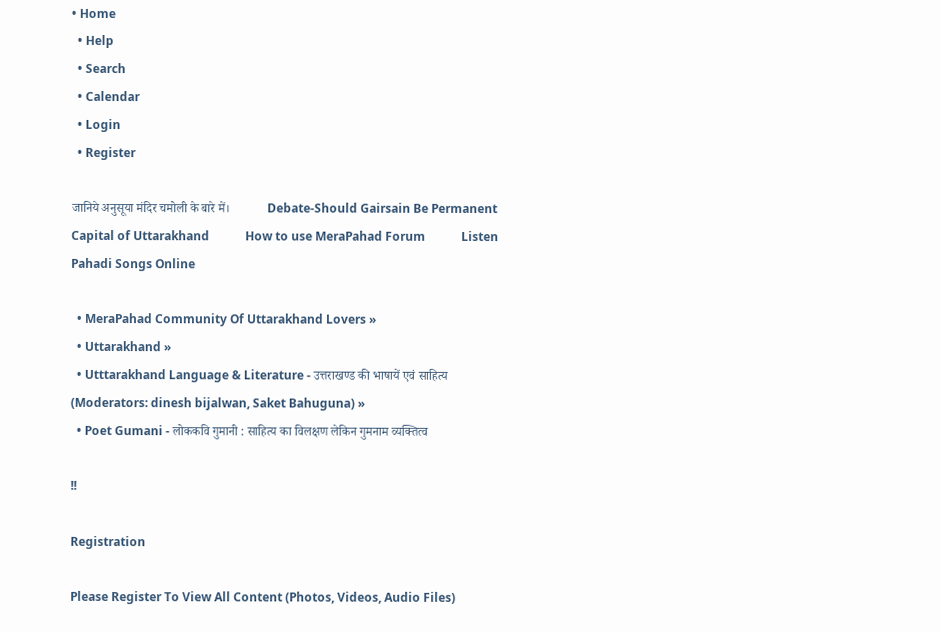• Home
  • Help
  • Search
  • Calendar
  • Login
  • Register

जानिये अनुसूया मंदिर चमोली के बारे में।            Debate-Should Gairsain Be Permanent Capital of Uttarakhand            How to use MeraPahad Forum            Listen Pahadi Songs Online

  • MeraPahad Community Of Uttarakhand Lovers »
  • Uttarakhand »
  • Utttarakhand Language & Literature - उत्तराखण्ड की भाषायें एवं साहित्य (Moderators: dinesh bijalwan, Saket Bahuguna) »
  • Poet Gumani - लोककवि गुमानी : साहित्य का विलक्षण लेकिन गुमनाम व्यक्तित्व

!!

Registration

Please Register To View All Content (Photos, Videos, Audio Files)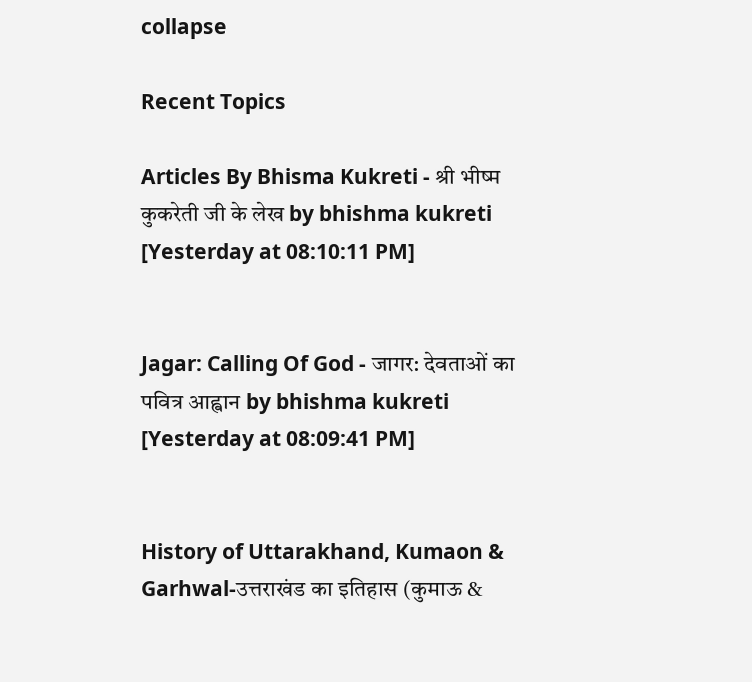collapse

Recent Topics

Articles By Bhisma Kukreti - श्री भीष्म कुकरेती जी के लेख by bhishma kukreti
[Yesterday at 08:10:11 PM]


Jagar: Calling Of God - जागर: देवताओं का पवित्र आह्वान by bhishma kukreti
[Yesterday at 08:09:41 PM]


History of Uttarakhand, Kumaon & Garhwal-उत्तराखंड का इतिहास (कुमाऊ &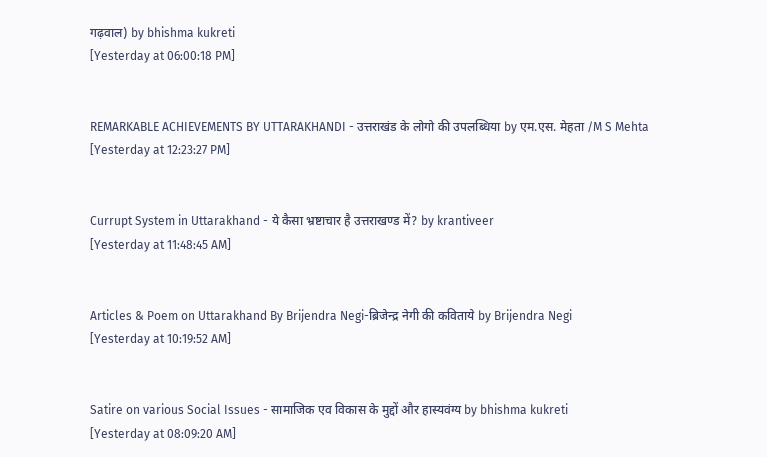गढ़वाल) by bhishma kukreti
[Yesterday at 06:00:18 PM]


REMARKABLE ACHIEVEMENTS BY UTTARAKHANDI - उत्तराखंड के लोगो की उपलब्धिया by एम.एस. मेहता /M S Mehta
[Yesterday at 12:23:27 PM]


Currupt System in Uttarakhand - ये कैसा भ्रष्टाचार है उत्तराखण्ड में? by krantiveer
[Yesterday at 11:48:45 AM]


Articles & Poem on Uttarakhand By Brijendra Negi-ब्रिजेन्द्र नेगी की कविताये by Brijendra Negi
[Yesterday at 10:19:52 AM]


Satire on various Social Issues - सामाजिक एव विकास के मुद्दों और हास्यवंग्य by bhishma kukreti
[Yesterday at 08:09:20 AM]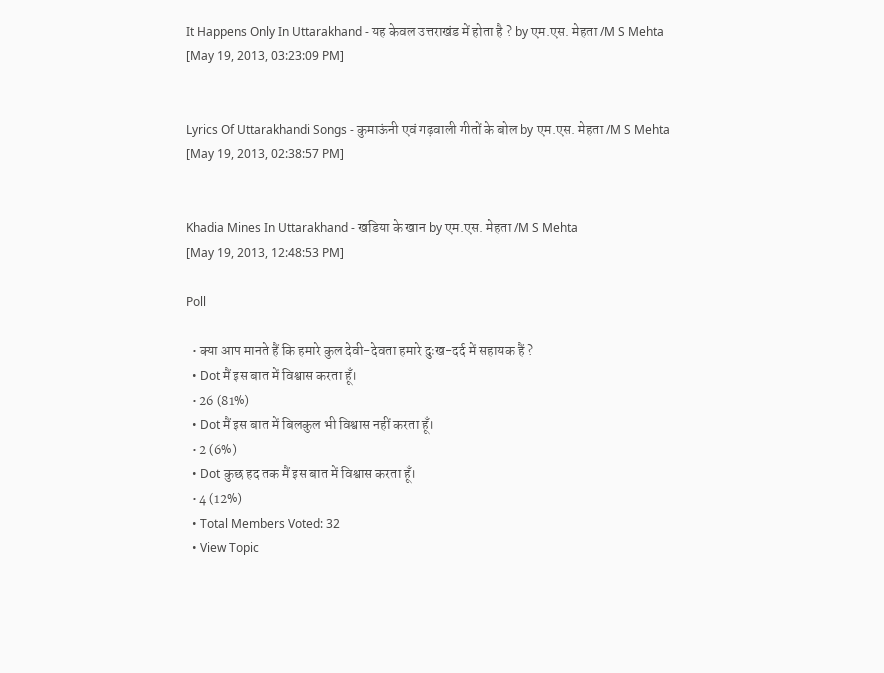It Happens Only In Uttarakhand - यह केवल उत्तराखंड में होता है ? by एम.एस. मेहता /M S Mehta
[May 19, 2013, 03:23:09 PM]


Lyrics Of Uttarakhandi Songs - कुमाऊंनी एवं गढ़वाली गीतों के बोल by एम.एस. मेहता /M S Mehta
[May 19, 2013, 02:38:57 PM]


Khadia Mines In Uttarakhand - खडिया के खान by एम.एस. मेहता /M S Mehta
[May 19, 2013, 12:48:53 PM]

Poll

  • क्या आप मानते हैं कि हमारे कुल देवी-देवता हमारे दुःख-दर्द में सहायक हैं ?
  • Dot मैं इस बात में विश्वास करता हूँ।
  • 26 (81%)
  • Dot मैं इस बात में बिलकुल भी विश्वास नहीं करता हूँ।
  • 2 (6%)
  • Dot कुछ हद तक मैं इस बात में विश्वास करता हूँ।
  • 4 (12%)
  • Total Members Voted: 32
  • View Topic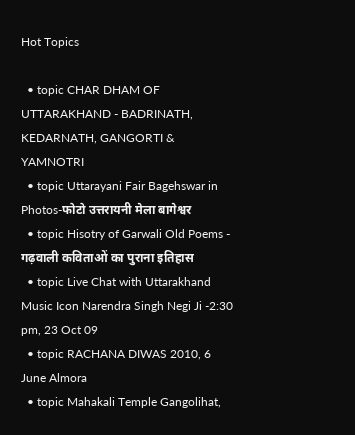Hot Topics

  • topic CHAR DHAM OF UTTARAKHAND - BADRINATH, KEDARNATH, GANGORTI & YAMNOTRI
  • topic Uttarayani Fair Bagehswar in Photos-फोटो उत्तरायनी मेला बागेश्वर
  • topic Hisotry of Garwali Old Poems - गढ़वाली कविताओं का पुराना इतिहास
  • topic Live Chat with Uttarakhand Music Icon Narendra Singh Negi Ji -2:30 pm, 23 Oct 09
  • topic RACHANA DIWAS 2010, 6 June Almora
  • topic Mahakali Temple Gangolihat,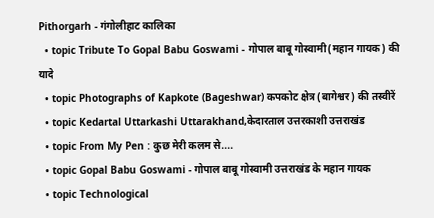Pithorgarh - गंगोलीहाट कालिका
  • topic Tribute To Gopal Babu Goswami - गोपाल बाबू गोस्वामी(महान गायक) की यादे
  • topic Photographs of Kapkote (Bageshwar) कपकोट क्षेत्र (बागेश्वर) की तस्वीरें
  • topic Kedartal Uttarkashi Uttarakhand,केदारताल उत्तरकाशी उत्तराखंड
  • topic From My Pen : कुछ मेरी कलम से....
  • topic Gopal Babu Goswami - गोपाल बाबू गोस्वामी उत्तराखंड के महान गायक
  • topic Technological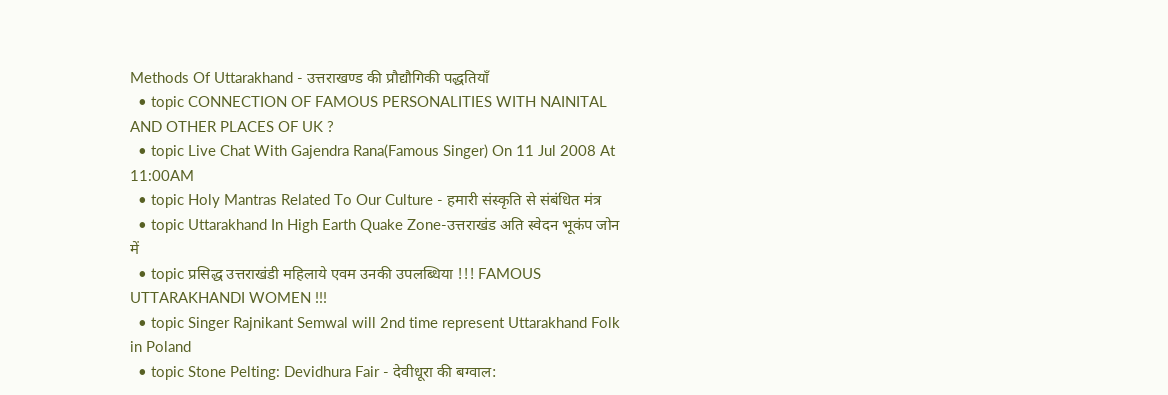Methods Of Uttarakhand - उत्तराखण्ड की प्रौद्यौगिकी पद्धतियाँ
  • topic CONNECTION OF FAMOUS PERSONALITIES WITH NAINITAL AND OTHER PLACES OF UK ?
  • topic Live Chat With Gajendra Rana(Famous Singer) On 11 Jul 2008 At 11:00AM
  • topic Holy Mantras Related To Our Culture - हमारी संस्कृति से संबंधित मंत्र
  • topic Uttarakhand In High Earth Quake Zone-उत्तराखंड अति स्वेदन भूकंप जोन में
  • topic प्रसिद्ध उत्तराखंडी महिलाये एवम उनकी उपलब्धिया !!! FAMOUS UTTARAKHANDI WOMEN !!!
  • topic Singer Rajnikant Semwal will 2nd time represent Uttarakhand Folk in Poland
  • topic Stone Pelting: Devidhura Fair - देवीधूरा की बग्वाल: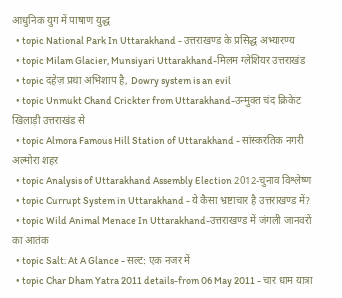आधुनिक युग में पाषाण युद्ध
  • topic National Park In Uttarakhand - उत्तराखण्ड के प्रसिद्ध अभ्यारण्य
  • topic Milam Glacier, Munsiyari Uttarakhand-मिलम ग्लेशियर उत्तराखंड
  • topic दहेज़ प्रथा अभिशाप है, Dowry system is an evil
  • topic Unmukt Chand Crickter from Uttarakhand-उन्मुक्त चंद क्रिकेट खिलाड़ी उत्तराखंड से
  • topic Almora Famous Hill Station of Uttarakhand - सांस्करतिक नगरी अल्मोरा शहर
  • topic Analysis of Uttarakhand Assembly Election 2012-चुनाव विश्लेष्ण
  • topic Currupt System in Uttarakhand - ये कैसा भ्रष्टाचार है उत्तराखण्ड में?
  • topic Wild Animal Menace In Uttarakhand-उत्तराखण्ड में जंगली जानवरों का आतंक
  • topic Salt: At A Glance - सल्ट: एक नजर में
  • topic Char Dham Yatra 2011 details-from 06 May 2011 - चार धाम यात्रा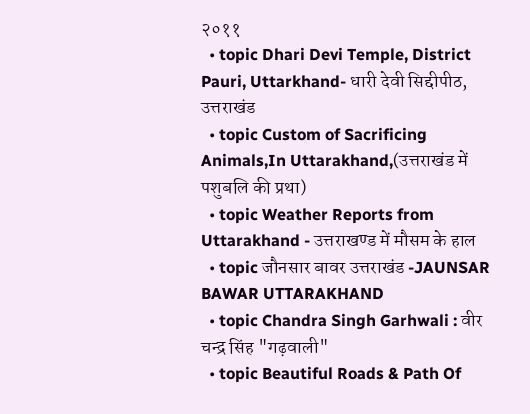२०११
  • topic Dhari Devi Temple, District Pauri, Uttarkhand- धारी देवी सिद्दीपीठ, उत्तराखंड
  • topic Custom of Sacrificing Animals,In Uttarakhand,(उत्तराखंड में पशुबलि की प्रथा)
  • topic Weather Reports from Uttarakhand - उत्तराखण्ड में मौसम के हाल
  • topic जौनसार बावर उत्तराखंड -JAUNSAR BAWAR UTTARAKHAND
  • topic Chandra Singh Garhwali : वीर चन्द्र सिंह "गढ़वाली"
  • topic Beautiful Roads & Path Of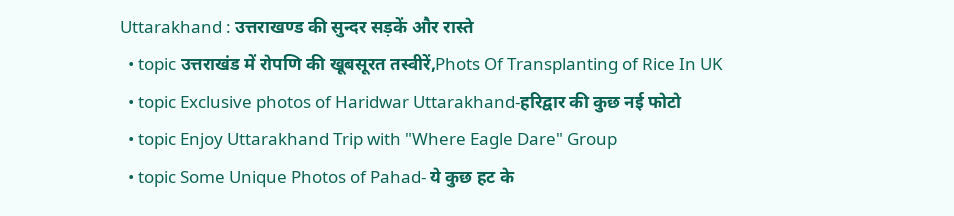Uttarakhand : उत्तराखण्ड की सुन्दर सड़कें और रास्ते
  • topic उत्तराखंड में रोपणि की खूबसूरत तस्वीरें,Phots Of Transplanting of Rice In UK
  • topic Exclusive photos of Haridwar Uttarakhand-हरिद्वार की कुछ नई फोटो
  • topic Enjoy Uttarakhand Trip with "Where Eagle Dare" Group
  • topic Some Unique Photos of Pahad- ये कुछ हट के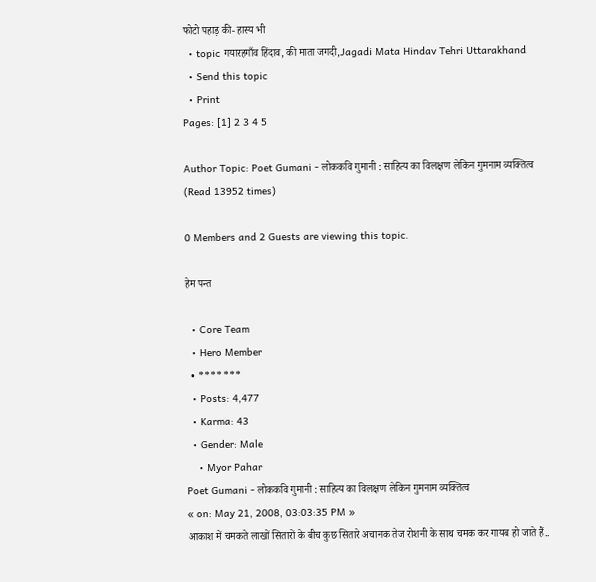फोटो पहाड़ की- हास्य भी
  • topic गयारहगाँव हिंदाव, की माता जगदी,Jagadi Mata Hindav Tehri Uttarakhand
  • Send this topic
  • Print
Pages: [1] 2 3 4 5

Author Topic: Poet Gumani - लोककवि गुमानी : साहित्य का विलक्षण लेकिन गुमनाम व्यक्तित्व  (Read 13952 times)

0 Members and 2 Guests are viewing this topic.

हेम पन्त

  • Core Team
  • Hero Member
  • *******
  • Posts: 4,477
  • Karma: 43
  • Gender: Male
    • Myor Pahar
Poet Gumani - लोककवि गुमानी : साहित्य का विलक्षण लेकिन गुमनाम व्यक्तित्व
« on: May 21, 2008, 03:03:35 PM »
आकाश में चमकते लाखों सितारों के बीच कुछ सितारे अचानक तेज रोशनी के साथ चमक कर गायब हो जाते हैं..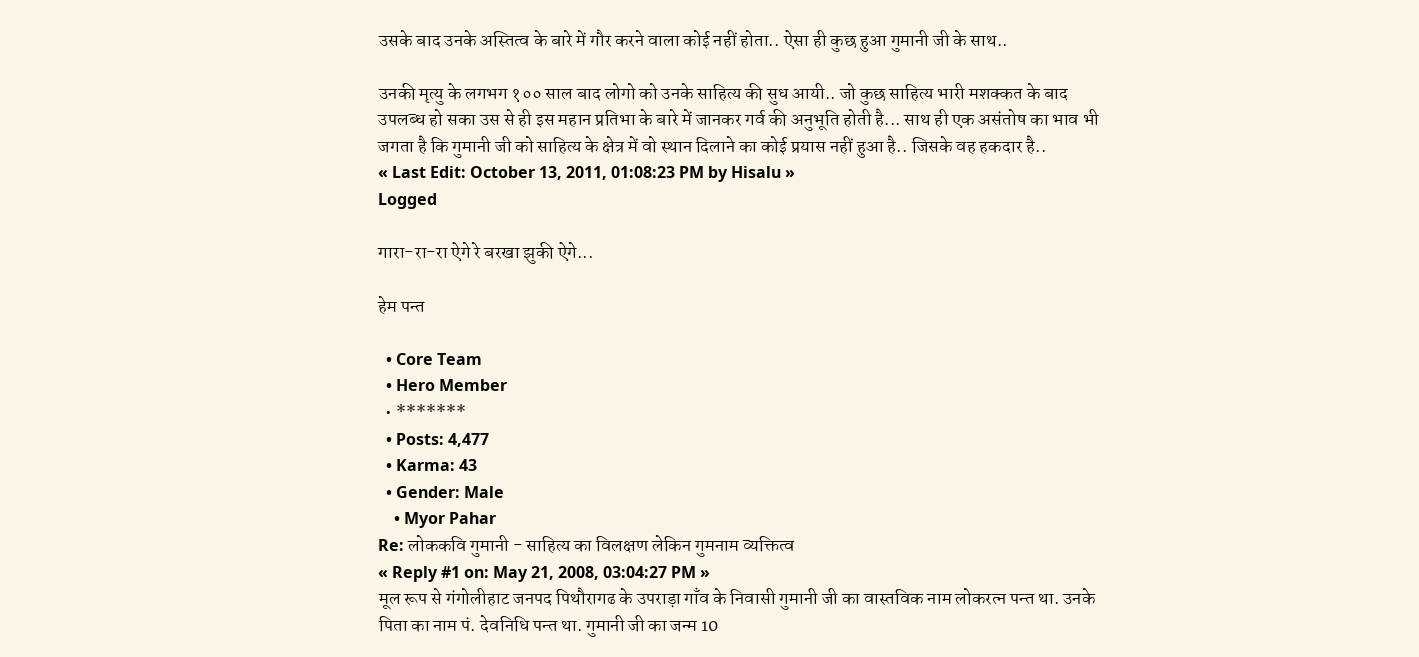उसके बाद उनके अस्तित्व के बारे में गौर करने वाला कोई नहीं होता.. ऐसा ही कुछ हुआ गुमानी जी के साथ..

उनकी मृत्यु के लगभग १०० साल बाद लोगो को उनके साहित्य की सुध आयी.. जो कुछ साहित्य भारी मशक्कत के बाद उपलब्ध हो सका उस से ही इस महान प्रतिभा के बारे में जानकर गर्व की अनुभूति होती है... साथ ही एक असंतोष का भाव भी जगता है कि गुमानी जी को साहित्य के क्षेत्र में वो स्थान दिलाने का कोई प्रयास नहीं हुआ है.. जिसके वह हकदार है..
« Last Edit: October 13, 2011, 01:08:23 PM by Hisalu »
Logged

गारा-रा-रा ऐगे रे बरखा झुकी ऐगे...

हेम पन्त

  • Core Team
  • Hero Member
  • *******
  • Posts: 4,477
  • Karma: 43
  • Gender: Male
    • Myor Pahar
Re: लोककवि गुमानी - साहित्य का विलक्षण लेकिन गुमनाम व्यक्तित्व
« Reply #1 on: May 21, 2008, 03:04:27 PM »
मूल रूप से गंगोलीहाट जनपद पिथौरागढ के उपराड़ा गाँव के निवासी गुमानी जी का वास्तविक नाम लोकरत्न पन्त था. उनके पिता का नाम पं. देवनिधि पन्त था. गुमानी जी का जन्म 10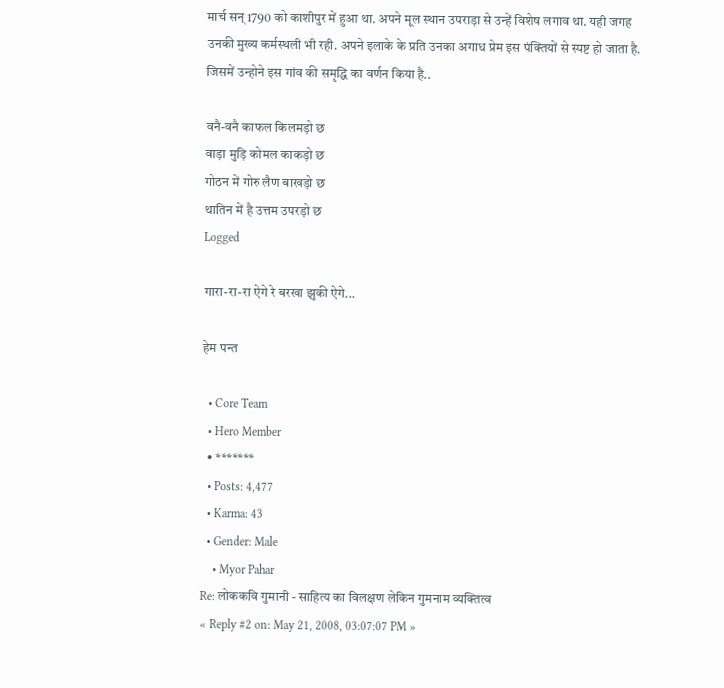मार्च सन् 1790 को काशीपुर में हुआ था. अपने मूल स्थान उपराड़ा से उन्हें विशेष लगाव था. यही जगह उनकी मुख्य कर्मस्थली भी रही. अपने इलाके के प्रति उनका अगाध प्रेम इस पंक्तियों से स्पष्ट हो जाता है. जिसमें उन्होने इस गांव की समृद्धि का वर्णन किया है..

वनै-वनै काफल किलमड़ो छ
वाड़ा मुड़ि कोमल काकड़ो छ
गोठन में गोरु लैण बाखड़ो छ
थातिन में है उत्तम उपरड़ो छ
Logged

गारा-रा-रा ऐगे रे बरखा झुकी ऐगे...

हेम पन्त

  • Core Team
  • Hero Member
  • *******
  • Posts: 4,477
  • Karma: 43
  • Gender: Male
    • Myor Pahar
Re: लोककवि गुमानी - साहित्य का विलक्षण लेकिन गुमनाम व्यक्तित्व
« Reply #2 on: May 21, 2008, 03:07:07 PM »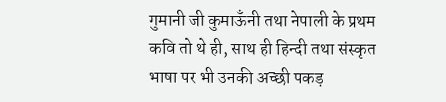गुमानी जी कुमाऊँनी तथा नेपाली के प्रथम कवि तो थे ही, साथ ही हिन्दी तथा संस्कृत भाषा पर भी उनकी अच्छी पकड़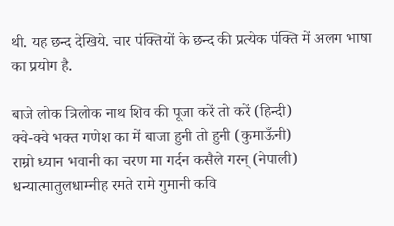थी. यह छन्द देखिये. चार पंक्तियों के छन्द की प्रत्येक पंक्ति में अलग भाषा का प्रयोग है.

बाजे लोक त्रिलोक नाथ शिव की पूजा करें तो करें (हिन्दी)
क्वे-क्वे भक्त गणेश का में बाजा हुनी तो हुनी (कुमाऊँनी)
राम्रो ध्यान भवानी का चरण मा गर्दन कसैले गरन् (नेपाली)
धन्यात्मातुलधाम्नीह रमते रामे गुमानी कवि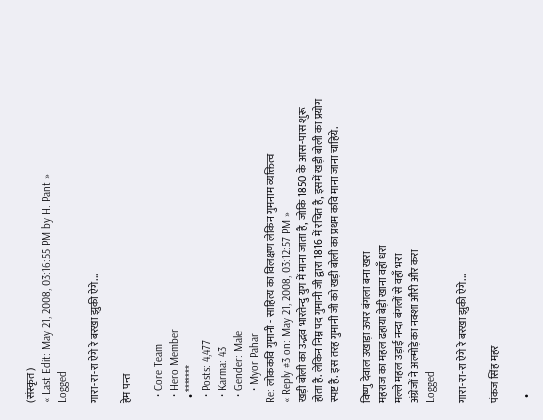(संस्कृत)
« Last Edit: May 21, 2008, 03:16:55 PM by H. Pant »
Logged

गारा-रा-रा ऐगे रे बरखा झुकी ऐगे...

हेम पन्त

  • Core Team
  • Hero Member
  • *******
  • Posts: 4,477
  • Karma: 43
  • Gender: Male
    • Myor Pahar
Re: लोककवि गुमानी - साहित्य का विलक्षण लेकिन गुमनाम व्यक्तित्व
« Reply #3 on: May 21, 2008, 03:12:57 PM »
खड़ी बोली का उद्भव भारतेन्दु युग में माना जाता है, जोकि 1850 के आस-पास शुरू होता है. लेकिन निम्न पद गुमानी जी द्वारा 1816 में रचित है, इसमें खड़ी बोली का प्रयोग स्पष्ट है. इस तरह गुमानी जी को खड़ी बोली का प्रथम कवि माना जाना चाहिये.

विष्णु देवाल उखाड़ा ऊपर बंगला बना खरा
महराज का महल ढहाया बेड़ी खाना वहाँ धरा
मल्ले महल उड़ाई नन्दा बंगलों से वहाँ भरा
अंग्रेजों ने अल्मोड़े का नक्शा औरी और करा
Logged

गारा-रा-रा ऐगे रे बरखा झुकी ऐगे...

पंकज सिंह महर

  •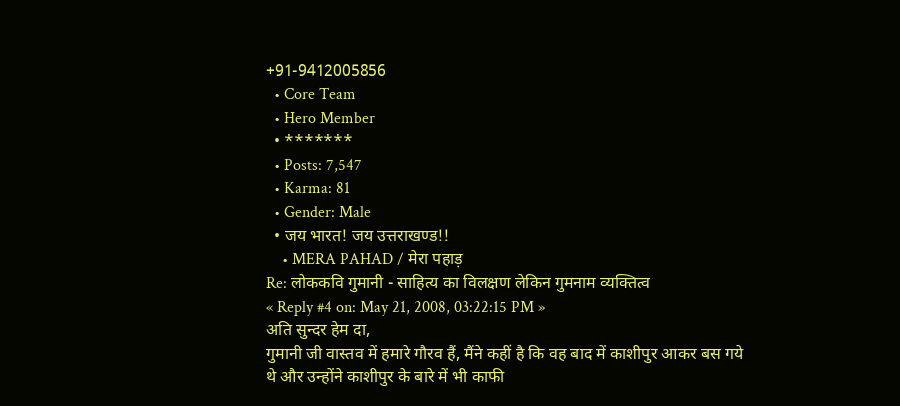+91-9412005856
  • Core Team
  • Hero Member
  • *******
  • Posts: 7,547
  • Karma: 81
  • Gender: Male
  • जय भारत! जय उत्तराखण्ड!!
    • MERA PAHAD / मेरा पहाड़
Re: लोककवि गुमानी - साहित्य का विलक्षण लेकिन गुमनाम व्यक्तित्व
« Reply #4 on: May 21, 2008, 03:22:15 PM »
अति सुन्दर हेम दा,
गुमानी जी वास्तव में हमारे गौरव हैं, मैंने कहीं है कि वह बाद में काशीपुर आकर बस गये थे और उन्होंने काशीपुर के बारे में भी काफी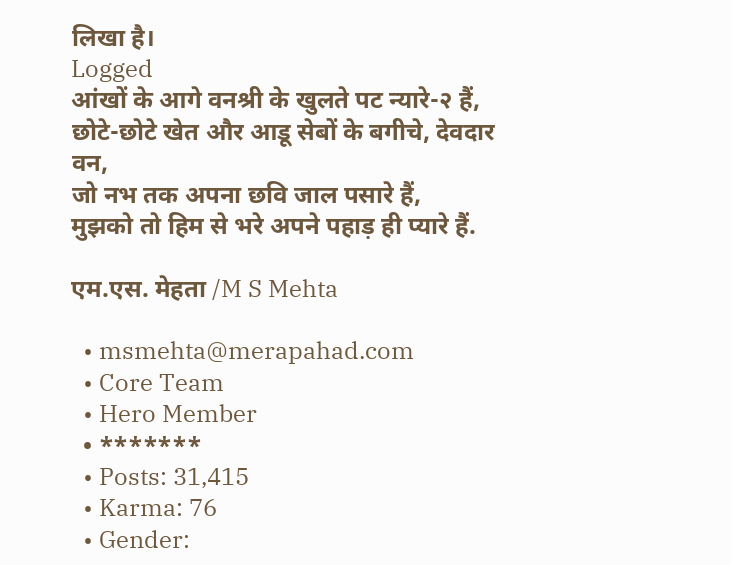लिखा है।
Logged
आंखों के आगे वनश्री के खुलते पट न्यारे-२ हैं,
छोटे-छोटे खेत और आडू सेबों के बगीचे, देवदार वन,
जो नभ तक अपना छवि जाल पसारे हैं,
मुझको तो हिम से भरे अपने पहाड़ ही प्यारे हैं.

एम.एस. मेहता /M S Mehta

  • msmehta@merapahad.com
  • Core Team
  • Hero Member
  • *******
  • Posts: 31,415
  • Karma: 76
  • Gender: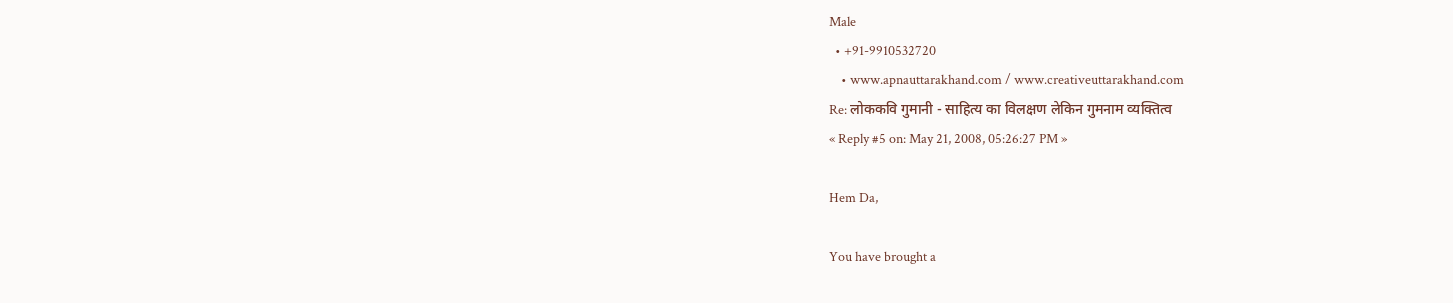Male
  • +91-9910532720
    • www.apnauttarakhand.com / www.creativeuttarakhand.com
Re: लोककवि गुमानी - साहित्य का विलक्षण लेकिन गुमनाम व्यक्तित्व
« Reply #5 on: May 21, 2008, 05:26:27 PM »

Hem Da,

You have brought a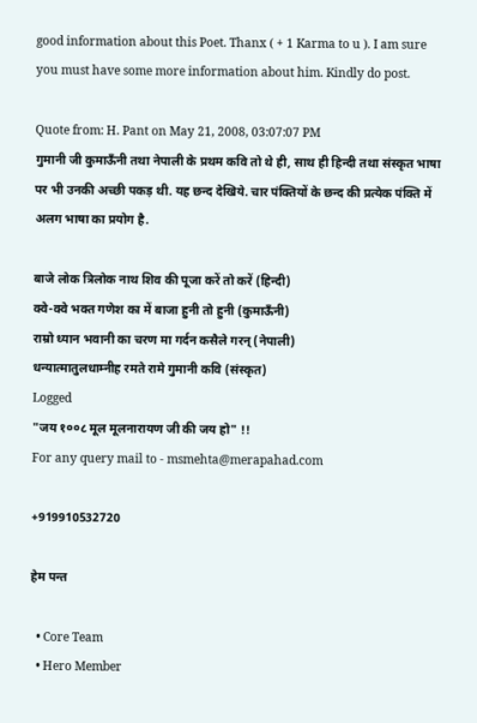good information about this Poet. Thanx ( + 1 Karma to u ). I am sure you must have some more information about him. Kindly do post.

Quote from: H. Pant on May 21, 2008, 03:07:07 PM
गुमानी जी कुमाऊँनी तथा नेपाली के प्रथम कवि तो थे ही, साथ ही हिन्दी तथा संस्कृत भाषा पर भी उनकी अच्छी पकड़ थी. यह छन्द देखिये. चार पंक्तियों के छन्द की प्रत्येक पंक्ति में अलग भाषा का प्रयोग है.

बाजे लोक त्रिलोक नाथ शिव की पूजा करें तो करें (हिन्दी)
क्वे-क्वे भक्त गणेश का में बाजा हुनी तो हुनी (कुमाऊँनी)
राम्रो ध्यान भवानी का चरण मा गर्दन कसैले गरन् (नेपाली)
धन्यात्मातुलधाम्नीह रमते रामे गुमानी कवि (संस्कृत)
Logged
"जय १००८ मूल मूलनारायण जी की जय हो" !!
For any query mail to - msmehta@merapahad.com

+919910532720

हेम पन्त

  • Core Team
  • Hero Member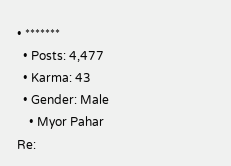• *******
  • Posts: 4,477
  • Karma: 43
  • Gender: Male
    • Myor Pahar
Re: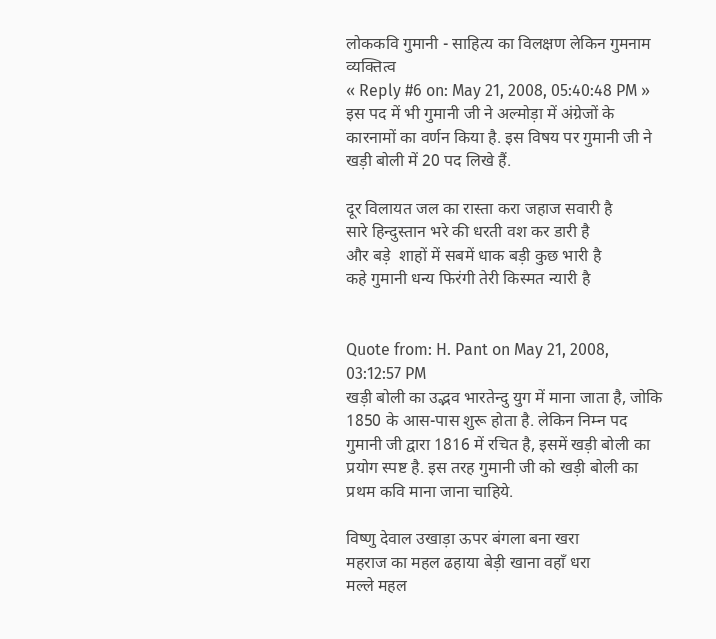लोककवि गुमानी - साहित्य का विलक्षण लेकिन गुमनाम व्यक्तित्व
« Reply #6 on: May 21, 2008, 05:40:48 PM »
इस पद में भी गुमानी जी ने अल्मोड़ा में अंग्रेजों के कारनामों का वर्णन किया है. इस विषय पर गुमानी जी ने खड़ी बोली में 20 पद लिखे हैं.

दूर विलायत जल का रास्ता करा जहाज सवारी है
सारे हिन्दुस्तान भरे की धरती वश कर डारी है
और बड़े  शाहों में सबमें धाक बड़ी कुछ भारी है
कहे गुमानी धन्य फिरंगी तेरी किस्मत न्यारी है


Quote from: H. Pant on May 21, 2008, 03:12:57 PM
खड़ी बोली का उद्भव भारतेन्दु युग में माना जाता है, जोकि 1850 के आस-पास शुरू होता है. लेकिन निम्न पद गुमानी जी द्वारा 1816 में रचित है, इसमें खड़ी बोली का प्रयोग स्पष्ट है. इस तरह गुमानी जी को खड़ी बोली का प्रथम कवि माना जाना चाहिये.

विष्णु देवाल उखाड़ा ऊपर बंगला बना खरा
महराज का महल ढहाया बेड़ी खाना वहाँ धरा
मल्ले महल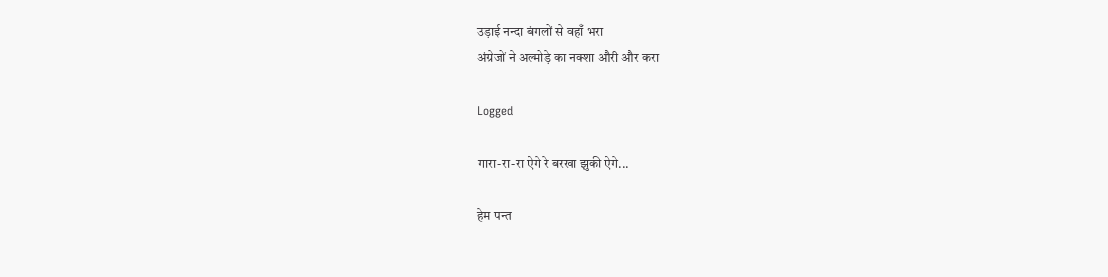उड़ाई नन्दा बंगलों से वहाँ भरा
अंग्रेजों ने अल्मोड़े का नक्शा औरी और करा

Logged

गारा-रा-रा ऐगे रे बरखा झुकी ऐगे...

हेम पन्त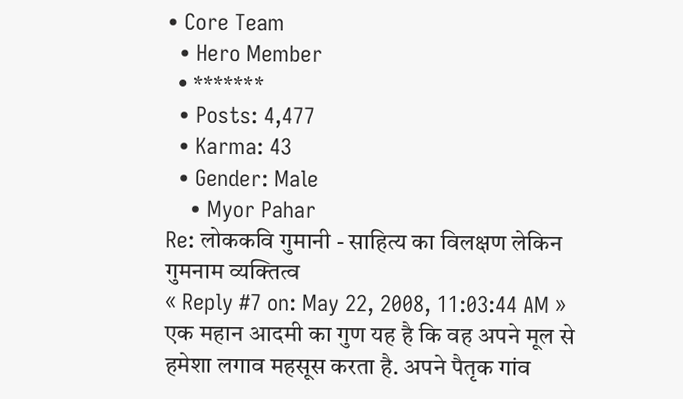• Core Team
  • Hero Member
  • *******
  • Posts: 4,477
  • Karma: 43
  • Gender: Male
    • Myor Pahar
Re: लोककवि गुमानी - साहित्य का विलक्षण लेकिन गुमनाम व्यक्तित्व
« Reply #7 on: May 22, 2008, 11:03:44 AM »
एक महान आदमी का गुण यह है कि वह अपने मूल से हमेशा लगाव महसूस करता है. अपने पैतृक गांव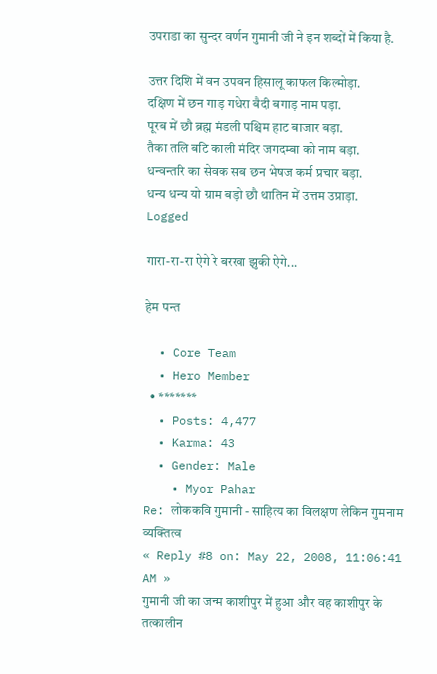उपराडा का सुन्दर वर्णन गुमानी जी ने इन शब्दों में किया है.

उत्तर दिशि में वन उपवन हिसालू काफल किल्मोड़ा.
दक्षिण में छन गाड़ गधेरा बैदी बगाड़ नाम पड़ा.
पूरब में छौ ब्रह्म मंडली पश्चिम हाट बाजार बड़ा.
तैका तलि बटि काली मंदिर जगदम्बा को नाम बड़ा.
धन्वन्तरि का सेवक सब छन भेषज कर्म प्रचार बड़ा.
धन्य धन्य यो ग्राम बड़ो छौ थातिन में उत्तम उप्राड़ा.
Logged

गारा-रा-रा ऐगे रे बरखा झुकी ऐगे...

हेम पन्त

  • Core Team
  • Hero Member
  • *******
  • Posts: 4,477
  • Karma: 43
  • Gender: Male
    • Myor Pahar
Re: लोककवि गुमानी - साहित्य का विलक्षण लेकिन गुमनाम व्यक्तित्व
« Reply #8 on: May 22, 2008, 11:06:41 AM »
गुमानी जी का जन्म काशीपुर में हुआ और वह काशीपुर के तत्कालीन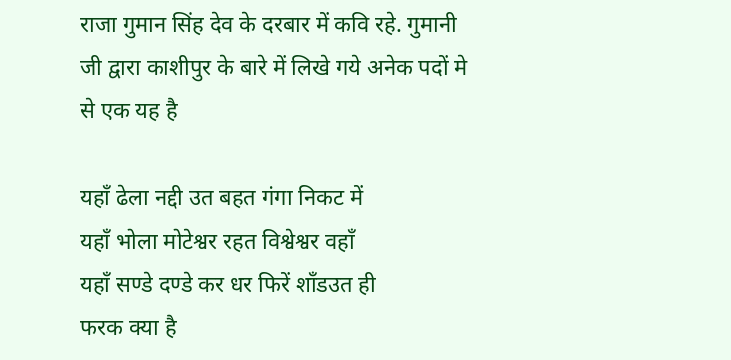राजा गुमान सिंह देव के दरबार में कवि रहे. गुमानी जी द्वारा काशीपुर के बारे में लिखे गये अनेक पदों मे से एक यह है

यहाँ ढेला नद्दी उत बहत गंगा निकट में
यहाँ भोला मोटेश्वर रहत विश्वेश्वर वहाँ
यहाँ सण्डे दण्डे कर धर फिरें शाँडउत ही
फरक क्या है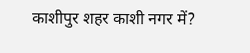काशीपुर शहर काशी नगर में?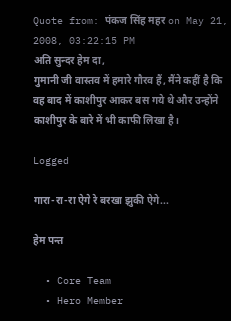Quote from: पंकज सिंह महर on May 21, 2008, 03:22:15 PM
अति सुन्दर हेम दा,
गुमानी जी वास्तव में हमारे गौरव हैं, मैंने कहीं है कि वह बाद में काशीपुर आकर बस गये थे और उन्होंने काशीपुर के बारे में भी काफी लिखा है।

Logged

गारा-रा-रा ऐगे रे बरखा झुकी ऐगे...

हेम पन्त

  • Core Team
  • Hero Member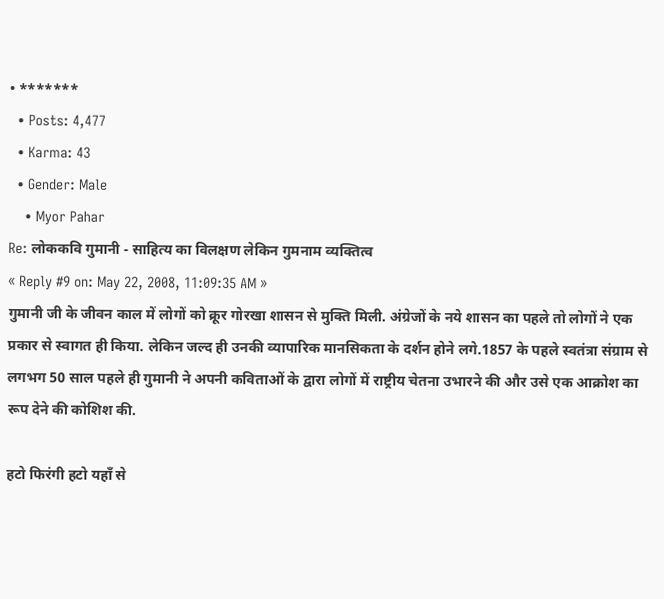• *******
  • Posts: 4,477
  • Karma: 43
  • Gender: Male
    • Myor Pahar
Re: लोककवि गुमानी - साहित्य का विलक्षण लेकिन गुमनाम व्यक्तित्व
« Reply #9 on: May 22, 2008, 11:09:35 AM »
गुमानी जी के जीवन काल में लोगों को क्रूर गोरखा शासन से मुक्ति मिली. अंग्रेजों के नये शासन का पहले तो लोगों ने एक प्रकार से स्वागत ही किया. लेकिन जल्द ही उनकी व्यापारिक मानसिकता के दर्शन होने लगे.1857 के पहले स्वतंत्रा संग्राम से लगभग 50 साल पहले ही गुमानी ने अपनी कविताओं के द्वारा लोगों में राष्ट्रीय चेतना उभारने की और उसे एक आक्रोश का रूप देने की कोशिश की.

हटो फिरंगी हटो यहाँ से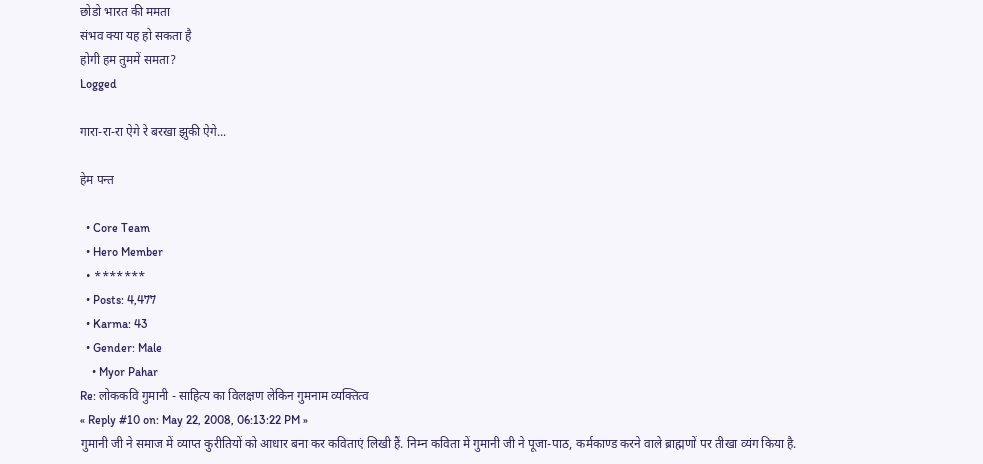छोडो भारत की ममता
संभव क्या यह हो सकता है
होगी हम तुममें समता?
Logged

गारा-रा-रा ऐगे रे बरखा झुकी ऐगे...

हेम पन्त

  • Core Team
  • Hero Member
  • *******
  • Posts: 4,477
  • Karma: 43
  • Gender: Male
    • Myor Pahar
Re: लोककवि गुमानी - साहित्य का विलक्षण लेकिन गुमनाम व्यक्तित्व
« Reply #10 on: May 22, 2008, 06:13:22 PM »
गुमानी जी ने समाज में व्याप्त कुरीतियों को आधार बना कर कविताएं लिखी हैं. निम्न कविता में गुमानी जी ने पूजा-पाठ, कर्मकाण्ड करने वाले ब्राह्मणों पर तीखा व्यंग किया है.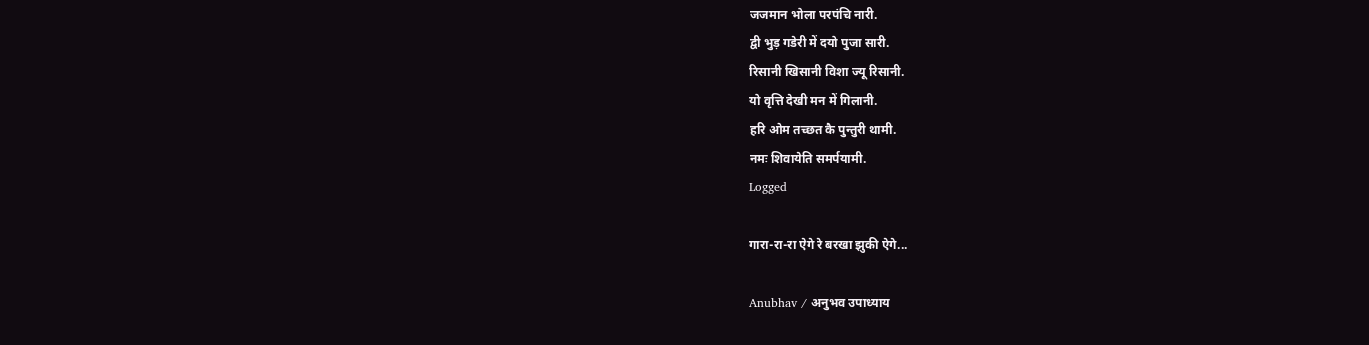जजमान भोला परपंचि नारी.
द्वी भुड़ गडेरी में दयो पुजा सारी.
रिसानी खिसानी विशा ज्यू रिसानी.
यो वृत्ति देखी मन में गिलानी.
हरि ओम तच्छत कै पुन्तुरी थामी.
नमः शिवायेति समर्पयामी.
Logged

गारा-रा-रा ऐगे रे बरखा झुकी ऐगे...

Anubhav / अनुभव उपाध्याय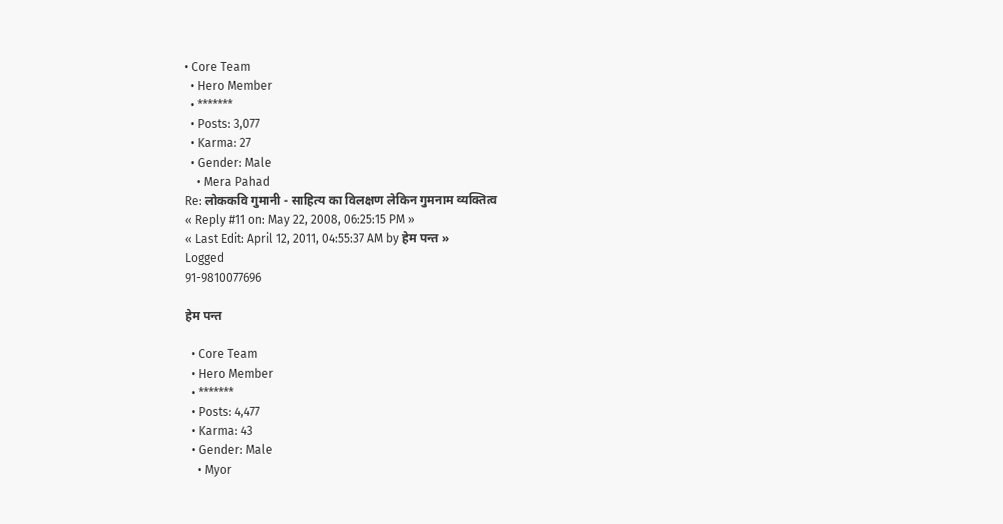• Core Team
  • Hero Member
  • *******
  • Posts: 3,077
  • Karma: 27
  • Gender: Male
    • Mera Pahad
Re: लोककवि गुमानी - साहित्य का विलक्षण लेकिन गुमनाम व्यक्तित्व
« Reply #11 on: May 22, 2008, 06:25:15 PM »
« Last Edit: April 12, 2011, 04:55:37 AM by हेम पन्त »
Logged
91-9810077696

हेम पन्त

  • Core Team
  • Hero Member
  • *******
  • Posts: 4,477
  • Karma: 43
  • Gender: Male
    • Myor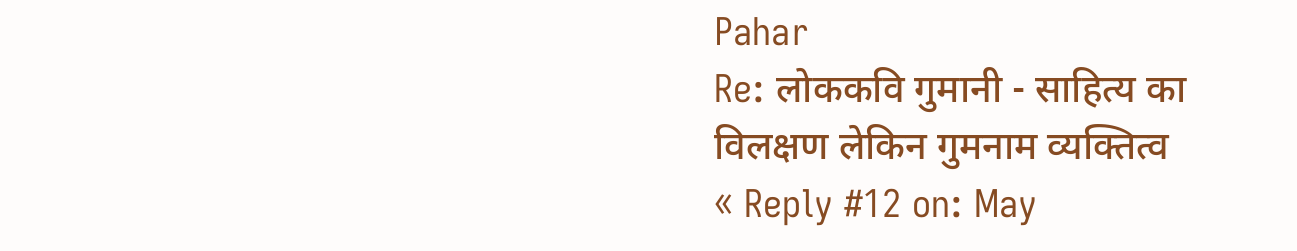Pahar
Re: लोककवि गुमानी - साहित्य का विलक्षण लेकिन गुमनाम व्यक्तित्व
« Reply #12 on: May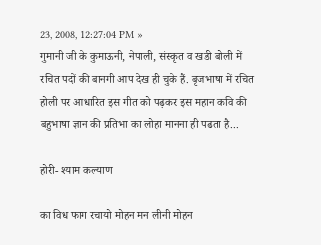23, 2008, 12:27:04 PM »
गुमानी जी के कुमाऊनी, नेपाली, संस्कृत व खडी बोली में रचित पदों की बानगी आप देख ही चुके हैं. बृजभाषा में रचित होली पर आधारित इस गीत को पढ़कर इस महान कवि की बहुभाषा ज्ञान की प्रतिभा का लोहा मानना ही पढता है...

होरी- श्याम कल्याण

का विध फाग रचायो मोहन मन लीनी मोहन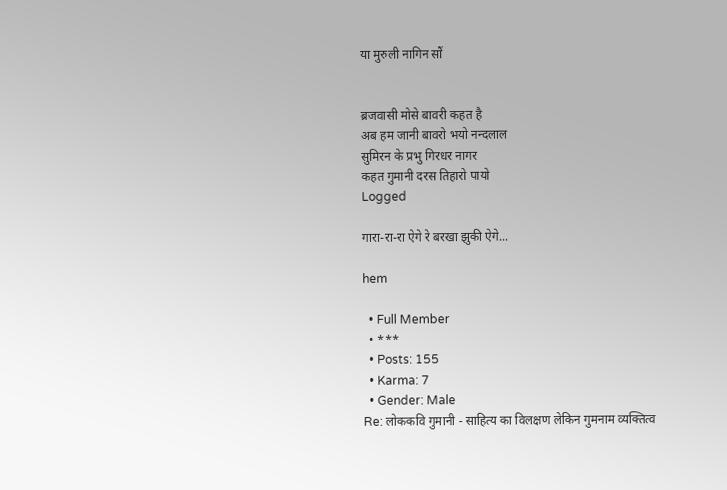या मुरुली नागिन सौं


ब्रजवासी मोसे बावरी कहत है
अब हम जानी बावरो भयो नन्दलाल
सुमिरन के प्रभु गिरधर नागर
कहत गुमानी दरस तिहारो पायो
Logged

गारा-रा-रा ऐगे रे बरखा झुकी ऐगे...

hem

  • Full Member
  • ***
  • Posts: 155
  • Karma: 7
  • Gender: Male
Re: लोककवि गुमानी - साहित्य का विलक्षण लेकिन गुमनाम व्यक्तित्व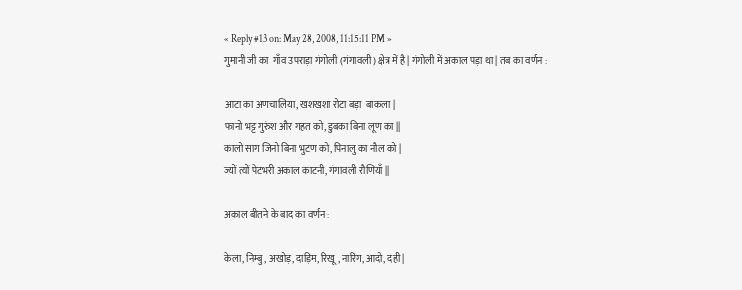« Reply #13 on: May 28, 2008, 11:15:11 PM »
गुमानी जी का  गाँव उपराड़ा गंगोली (गंगावली) क्षेत्र में है | गंगोली में अकाल पड़ा था | तब का वर्णन :

आटा का अणचालिया, खशखशा रोटा बड़ा  बाकला |
फानो भट्ट गुरुंश और गहत को, डुबका बिना लूण का ||
कालो साग जिनो बिना भुटण को, पिनालु का नौल को |
ज्यों त्यों पेटभरी अकाल काटनी, गंगावली रौणियाँ ||

अकाल बीतने के बाद का वर्णन :

केला, निम्बु, अखोड़, दाड़िम, रिखू, नारिंग, आदो, दही |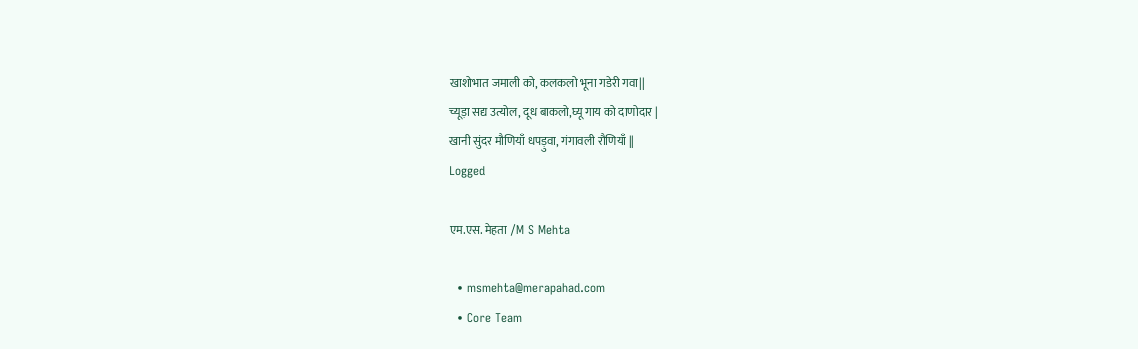खाशोभात जमाली को, कलकलो भूना गडेरी गवा||
च्यूड़ा सद्य उत्योल, दूध बाकलो,घ्यू गाय को दाणोदार |
खानी सुंदर मौणियाँ धपड़ुवा, गंगावली रौणियाँ ||
Logged

एम.एस. मेहता /M S Mehta

  • msmehta@merapahad.com
  • Core Team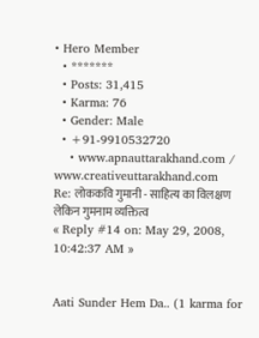• Hero Member
  • *******
  • Posts: 31,415
  • Karma: 76
  • Gender: Male
  • +91-9910532720
    • www.apnauttarakhand.com / www.creativeuttarakhand.com
Re: लोककवि गुमानी - साहित्य का विलक्षण लेकिन गुमनाम व्यक्तित्व
« Reply #14 on: May 29, 2008, 10:42:37 AM »


Aati Sunder Hem Da.. (1 karma for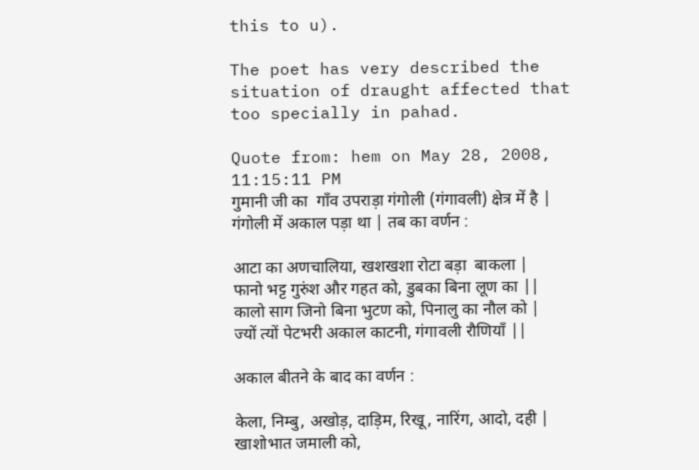this to u).

The poet has very described the situation of draught affected that too specially in pahad.

Quote from: hem on May 28, 2008, 11:15:11 PM
गुमानी जी का  गाँव उपराड़ा गंगोली (गंगावली) क्षेत्र में है | गंगोली में अकाल पड़ा था | तब का वर्णन :

आटा का अणचालिया, खशखशा रोटा बड़ा  बाकला |
फानो भट्ट गुरुंश और गहत को, डुबका बिना लूण का ||
कालो साग जिनो बिना भुटण को, पिनालु का नौल को |
ज्यों त्यों पेटभरी अकाल काटनी, गंगावली रौणियाँ ||

अकाल बीतने के बाद का वर्णन :

केला, निम्बु, अखोड़, दाड़िम, रिखू, नारिंग, आदो, दही |
खाशोभात जमाली को,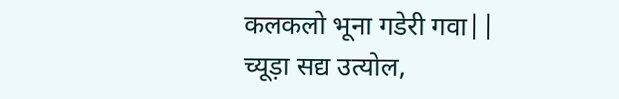कलकलो भूना गडेरी गवा||
च्यूड़ा सद्य उत्योल,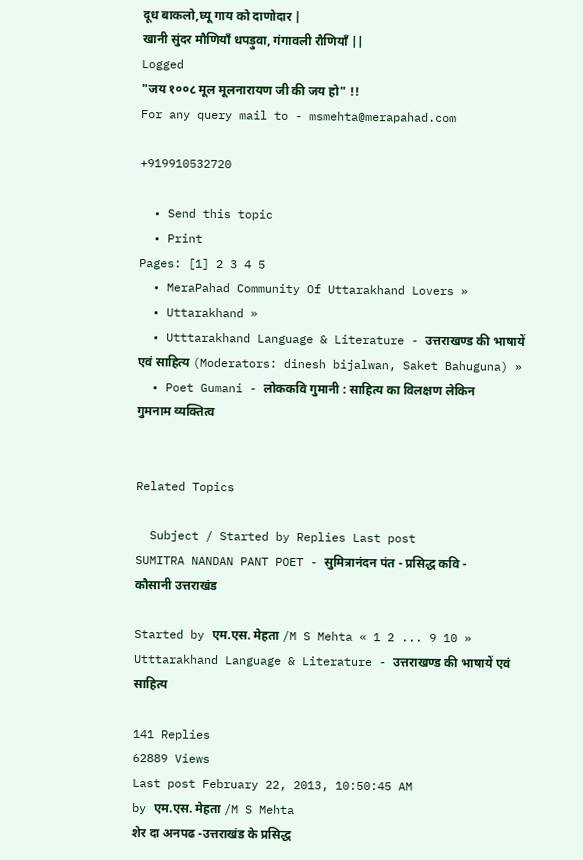दूध बाकलो,घ्यू गाय को दाणोदार |
खानी सुंदर मौणियाँ धपड़ुवा, गंगावली रौणियाँ ||
Logged
"जय १००८ मूल मूलनारायण जी की जय हो" !!
For any query mail to - msmehta@merapahad.com

+919910532720

  • Send this topic
  • Print
Pages: [1] 2 3 4 5
  • MeraPahad Community Of Uttarakhand Lovers »
  • Uttarakhand »
  • Utttarakhand Language & Literature - उत्तराखण्ड की भाषायें एवं साहित्य (Moderators: dinesh bijalwan, Saket Bahuguna) »
  • Poet Gumani - लोककवि गुमानी : साहित्य का विलक्षण लेकिन गुमनाम व्यक्तित्व


Related Topics

  Subject / Started by Replies Last post
SUMITRA NANDAN PANT POET - सुमित्रानंदन पंत - प्रसिद्ध कवि - कौसानी उत्तराखंड

Started by एम.एस. मेहता /M S Mehta « 1 2 ... 9 10 » Utttarakhand Language & Literature - उत्तराखण्ड की भाषायें एवं साहित्य

141 Replies
62889 Views
Last post February 22, 2013, 10:50:45 AM
by एम.एस. मेहता /M S Mehta
शेर दा अनपढ -उत्तराखंड के प्रसिद्ध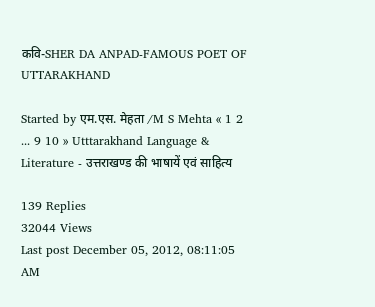कवि-SHER DA ANPAD-FAMOUS POET OF UTTARAKHAND

Started by एम.एस. मेहता /M S Mehta « 1 2 ... 9 10 » Utttarakhand Language & Literature - उत्तराखण्ड की भाषायें एवं साहित्य

139 Replies
32044 Views
Last post December 05, 2012, 08:11:05 AM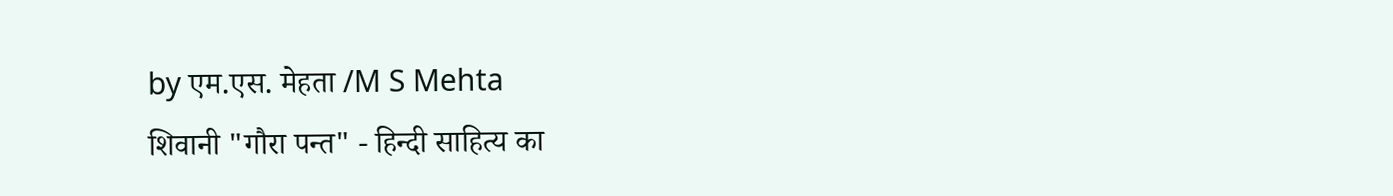by एम.एस. मेहता /M S Mehta
शिवानी "गौरा पन्त" - हिन्दी साहित्य का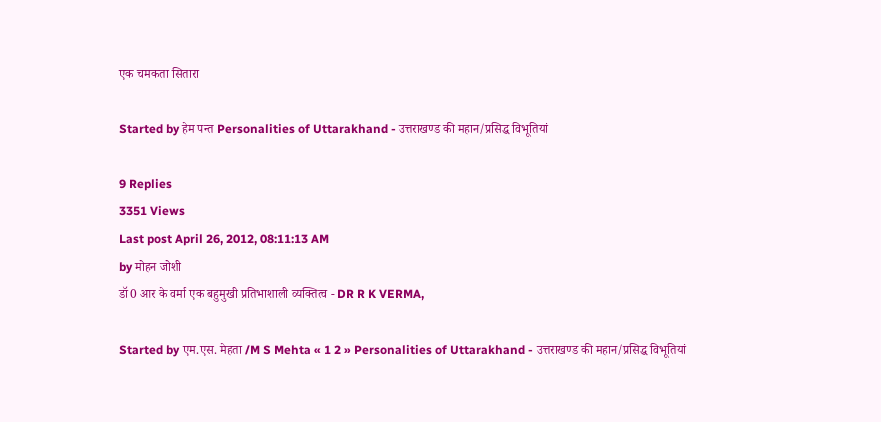एक चमकता सितारा

Started by हेम पन्त Personalities of Uttarakhand - उत्तराखण्ड की महान/प्रसिद्ध विभूतियां

9 Replies
3351 Views
Last post April 26, 2012, 08:11:13 AM
by मोहन जोशी
डॉ0 आर के वर्मा एक बहुमुखी प्रतिभाशाली व्यक्तित्व - DR R K VERMA,

Started by एम.एस. मेहता /M S Mehta « 1 2 » Personalities of Uttarakhand - उत्तराखण्ड की महान/प्रसिद्ध विभूतियां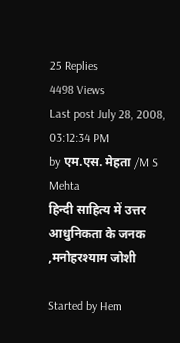25 Replies
4498 Views
Last post July 28, 2008, 03:12:34 PM
by एम.एस. मेहता /M S Mehta
हिन्दी साहित्य में उत्तर आधुनिकता के जनक ,मनोहरश्याम जोशी

Started by Hem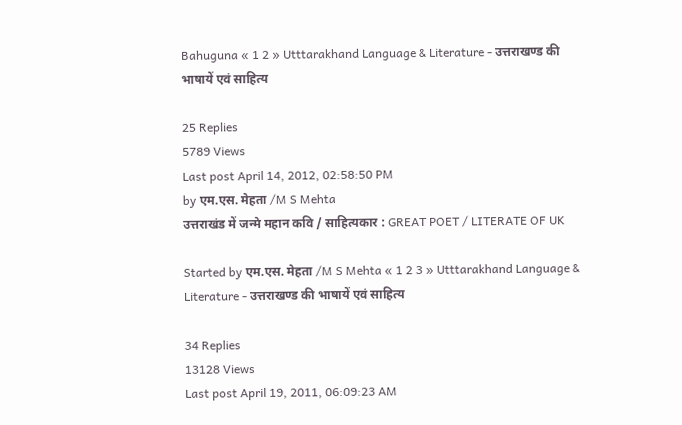Bahuguna « 1 2 » Utttarakhand Language & Literature - उत्तराखण्ड की भाषायें एवं साहित्य

25 Replies
5789 Views
Last post April 14, 2012, 02:58:50 PM
by एम.एस. मेहता /M S Mehta
उत्तराखंड में जन्मे महान कवि / साहित्यकार : GREAT POET / LITERATE OF UK

Started by एम.एस. मेहता /M S Mehta « 1 2 3 » Utttarakhand Language & Literature - उत्तराखण्ड की भाषायें एवं साहित्य

34 Replies
13128 Views
Last post April 19, 2011, 06:09:23 AM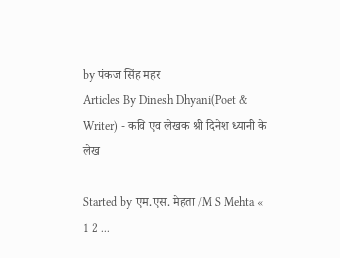by पंकज सिंह महर
Articles By Dinesh Dhyani(Poet & Writer) - कवि एव लेखक श्री दिनेश ध्यानी के लेख

Started by एम.एस. मेहता /M S Mehta « 1 2 ...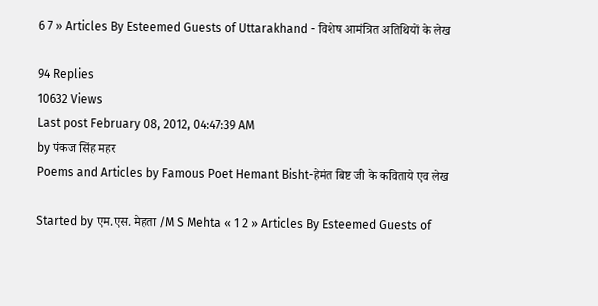6 7 » Articles By Esteemed Guests of Uttarakhand - विशेष आमंत्रित अतिथियों के लेख

94 Replies
10632 Views
Last post February 08, 2012, 04:47:39 AM
by पंकज सिंह महर
Poems and Articles by Famous Poet Hemant Bisht-हेमंत बिष्ट जी के कविताये एव लेख

Started by एम.एस. मेहता /M S Mehta « 1 2 » Articles By Esteemed Guests of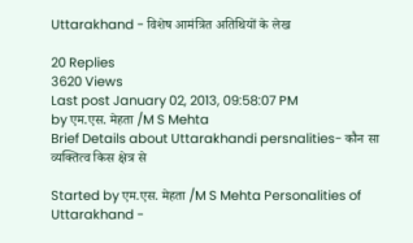Uttarakhand - विशेष आमंत्रित अतिथियों के लेख

20 Replies
3620 Views
Last post January 02, 2013, 09:58:07 PM
by एम.एस. मेहता /M S Mehta
Brief Details about Uttarakhandi persnalities- कौन सा व्यक्तित्व किस क्षेत्र से

Started by एम.एस. मेहता /M S Mehta Personalities of Uttarakhand -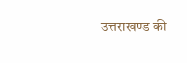उत्तराखण्ड की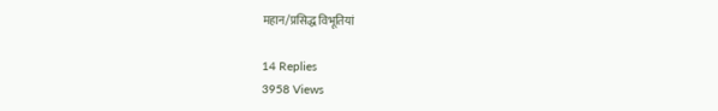महान/प्रसिद्ध विभूतियां

14 Replies
3958 Views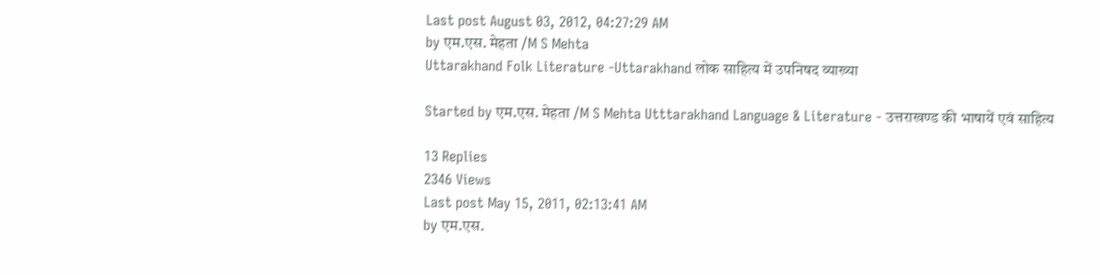Last post August 03, 2012, 04:27:29 AM
by एम.एस. मेहता /M S Mehta
Uttarakhand Folk Literature -Uttarakhand लोक साहित्य में उपनिषद व्याख्या

Started by एम.एस. मेहता /M S Mehta Utttarakhand Language & Literature - उत्तराखण्ड की भाषायें एवं साहित्य

13 Replies
2346 Views
Last post May 15, 2011, 02:13:41 AM
by एम.एस.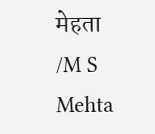मेहता /M S Mehta